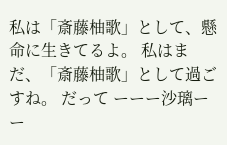私は「斎藤柚歌」として、懸命に生きてるよ。 私はまだ、「斎藤柚歌」として過ごすね。 だって ーーー沙璃ーー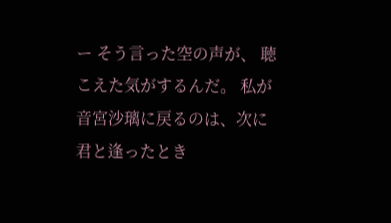ー そう言った空の声が、 聴こえた気がするんだ。 私が音宮沙璃に戻るのは、次に君と逢ったとき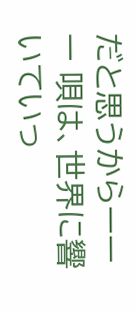だと思うからーーー 唄は、世界に響いていっ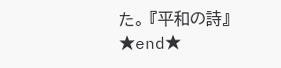た。 『平和の詩』★end★